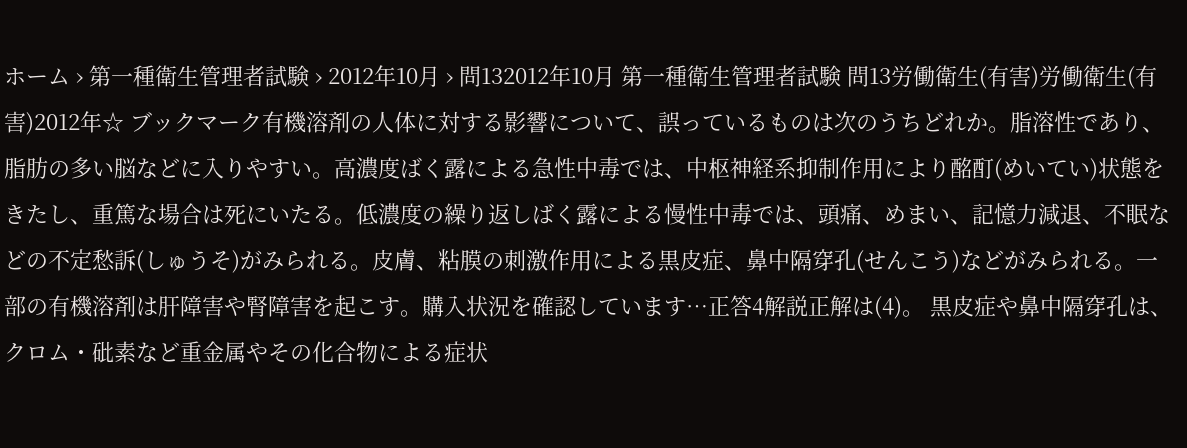ホーム › 第一種衛生管理者試験 › 2012年10月 › 問132012年10月 第一種衛生管理者試験 問13労働衛生(有害)労働衛生(有害)2012年☆ ブックマーク有機溶剤の人体に対する影響について、誤っているものは次のうちどれか。脂溶性であり、脂肪の多い脳などに入りやすい。高濃度ばく露による急性中毒では、中枢神経系抑制作用により酩酊(めいてい)状態をきたし、重篤な場合は死にいたる。低濃度の繰り返しばく露による慢性中毒では、頭痛、めまい、記憶力減退、不眠などの不定愁訴(しゅうそ)がみられる。皮膚、粘膜の刺激作用による黒皮症、鼻中隔穿孔(せんこう)などがみられる。一部の有機溶剤は肝障害や腎障害を起こす。購入状況を確認しています…正答4解説正解は(4)。 黒皮症や鼻中隔穿孔は、クロム・砒素など重金属やその化合物による症状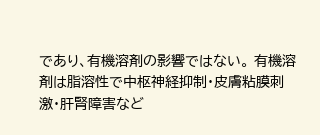であり、有機溶剤の影響ではない。 有機溶剤は脂溶性で中枢神経抑制・皮膚粘膜刺激・肝腎障害など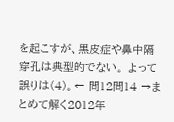を起こすが、黒皮症や鼻中隔穿孔は典型的でない。 よって誤りは(4)。← 問12問14 →まとめて解く2012年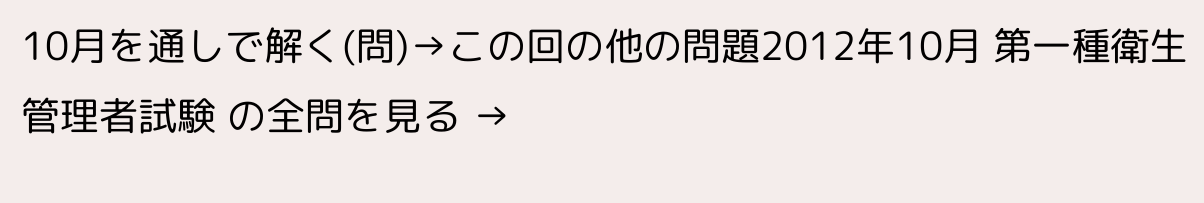10月を通しで解く(問)→この回の他の問題2012年10月 第一種衛生管理者試験 の全問を見る →